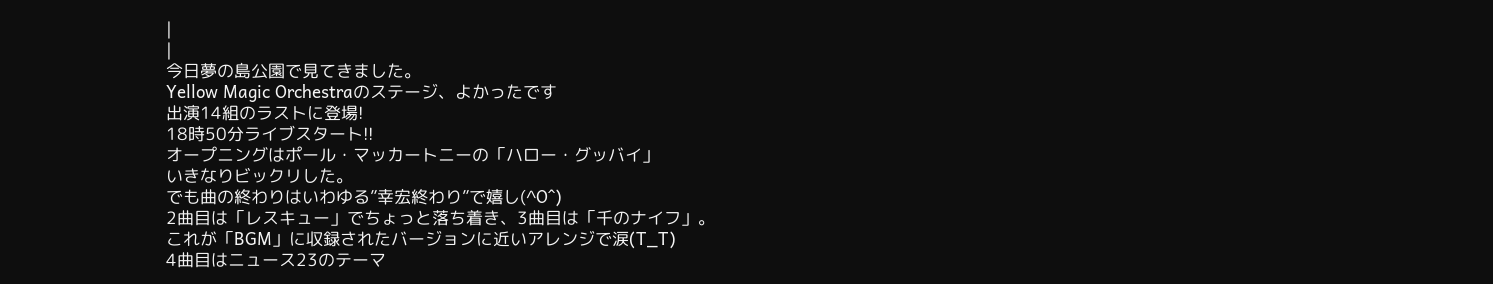|
|
今日夢の島公園で見てきました。
Yellow Magic Orchestraのステージ、よかったです
出演14組のラストに登場!
18時50分ライブスタート!!
オープニングはポール・マッカートニーの「ハロー・グッバイ」
いきなりビックリした。
でも曲の終わりはいわゆる”幸宏終わり”で嬉し(^O^)
2曲目は「レスキュー」でちょっと落ち着き、3曲目は「千のナイフ」。
これが「BGM」に収録されたバージョンに近いアレンジで涙(T_T)
4曲目はニュース23のテーマ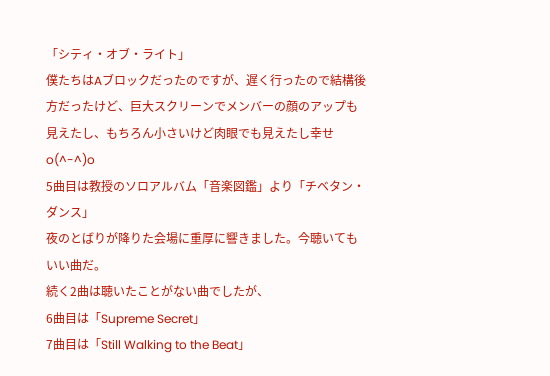「シティ・オブ・ライト」
僕たちはAブロックだったのですが、遅く行ったので結構後方だったけど、巨大スクリーンでメンバーの顔のアップも見えたし、もちろん小さいけど肉眼でも見えたし幸せo(^-^)o
5曲目は教授のソロアルバム「音楽図鑑」より「チベタン・ダンス」
夜のとばりが降りた会場に重厚に響きました。今聴いてもいい曲だ。
続く2曲は聴いたことがない曲でしたが、
6曲目は「Supreme Secret」
7曲目は「Still Walking to the Beat」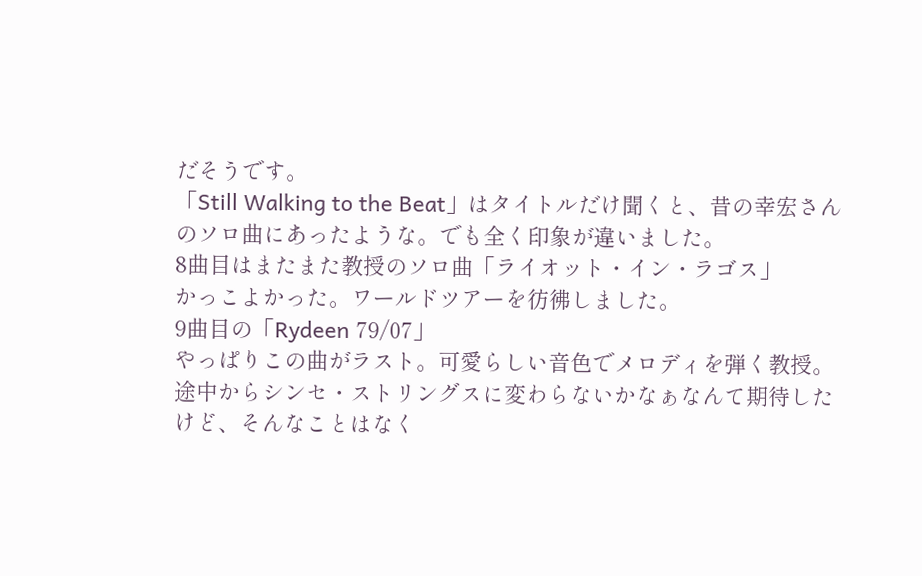だそうです。
「Still Walking to the Beat」はタイトルだけ聞くと、昔の幸宏さんのソロ曲にあったような。でも全く印象が違いました。
8曲目はまたまた教授のソロ曲「ライオット・イン・ラゴス」
かっこよかった。ワールドツアーを彷彿しました。
9曲目の「Rydeen 79/07」
やっぱりこの曲がラスト。可愛らしい音色でメロディを弾く教授。途中からシンセ・ストリングスに変わらないかなぁなんて期待したけど、そんなことはなく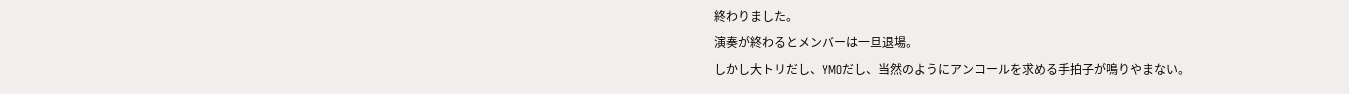終わりました。
演奏が終わるとメンバーは一旦退場。
しかし大トリだし、YMOだし、当然のようにアンコールを求める手拍子が鳴りやまない。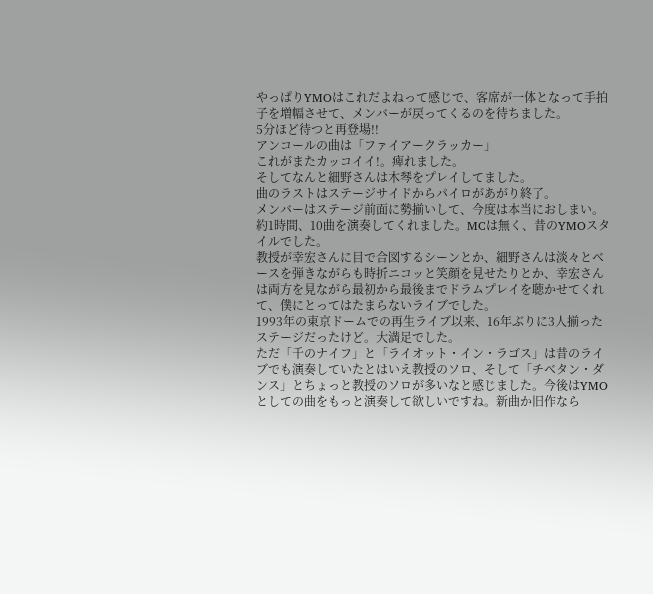やっぱりYMOはこれだよねって感じで、客席が一体となって手拍子を増幅させて、メンバーが戻ってくるのを待ちました。
5分ほど待つと再登場!!
アンコールの曲は「ファイアークラッカー」
これがまたカッコイイ!。痺れました。
そしてなんと細野さんは木琴をプレイしてました。
曲のラストはステージサイドからパイロがあがり終了。
メンバーはステージ前面に勢揃いして、今度は本当におしまい。
約1時間、10曲を演奏してくれました。MCは無く、昔のYMOスタイルでした。
教授が幸宏さんに目で合図するシーンとか、細野さんは淡々とベースを弾きながらも時折ニコッと笑顔を見せたりとか、幸宏さんは両方を見ながら最初から最後までドラムプレイを聴かせてくれて、僕にとってはたまらないライブでした。
1993年の東京ドームでの再生ライブ以来、16年ぶりに3人揃ったステージだったけど。大満足でした。
ただ「千のナイフ」と「ライオット・イン・ラゴス」は昔のライブでも演奏していたとはいえ教授のソロ、そして「チベタン・ダンス」とちょっと教授のソロが多いなと感じました。今後はYMOとしての曲をもっと演奏して欲しいですね。新曲か旧作なら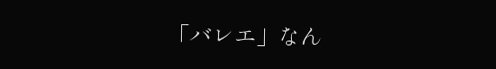「バレエ」なん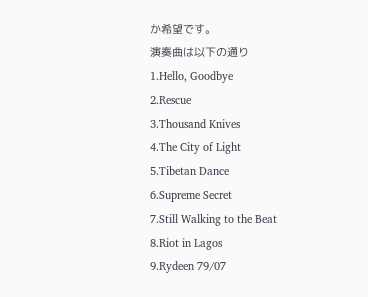か希望です。
演奏曲は以下の通り
1.Hello, Goodbye
2.Rescue
3.Thousand Knives
4.The City of Light
5.Tibetan Dance
6.Supreme Secret
7.Still Walking to the Beat
8.Riot in Lagos
9.Rydeen 79/07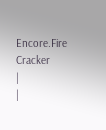Encore.Fire Cracker
|
|